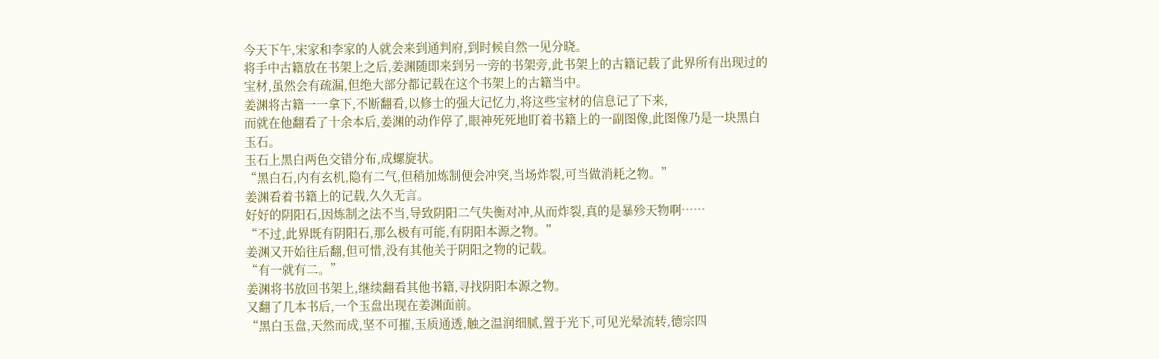今天下午,宋家和李家的人就会来到通判府,到时候自然一见分晓。
将手中古籍放在书架上之后,姜渊随即来到另一旁的书架旁,此书架上的古籍记载了此界所有出现过的宝材,虽然会有疏漏,但绝大部分都记载在这个书架上的古籍当中。
姜渊将古籍一一拿下,不断翻看,以修士的强大记忆力,将这些宝材的信息记了下来,
而就在他翻看了十余本后,姜渊的动作停了,眼神死死地盯着书籍上的一副图像,此图像乃是一块黑白玉石。
玉石上黑白两色交错分布,成螺旋状。
“黑白石,内有玄机,隐有二气,但稍加炼制便会冲突,当场炸裂,可当做消耗之物。”
姜渊看着书籍上的记载,久久无言。
好好的阴阳石,因炼制之法不当,导致阴阳二气失衡对冲,从而炸裂,真的是暴殄天物啊……
“不过,此界既有阴阳石,那么极有可能,有阴阳本源之物。”
姜渊又开始往后翻,但可惜,没有其他关于阴阳之物的记载。
“有一就有二。”
姜渊将书放回书架上,继续翻看其他书籍,寻找阴阳本源之物。
又翻了几本书后,一个玉盘出现在姜渊面前。
“黑白玉盘,天然而成,坚不可摧,玉质通透,触之温润细腻,置于光下,可见光晕流转,德宗四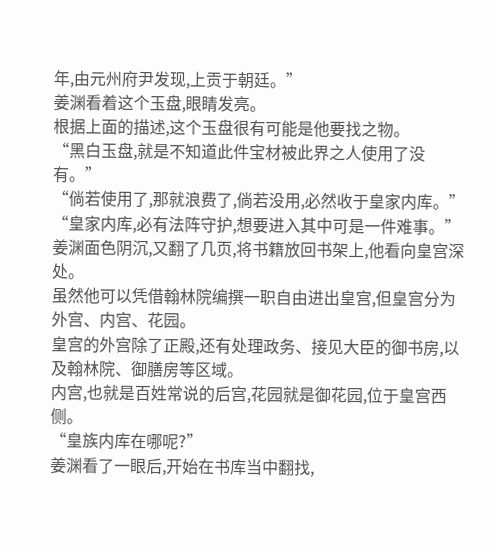年,由元州府尹发现,上贡于朝廷。”
姜渊看着这个玉盘,眼睛发亮。
根据上面的描述,这个玉盘很有可能是他要找之物。
“黑白玉盘,就是不知道此件宝材被此界之人使用了没有。”
“倘若使用了,那就浪费了,倘若没用,必然收于皇家内库。”
“皇家内库,必有法阵守护,想要进入其中可是一件难事。”
姜渊面色阴沉,又翻了几页,将书籍放回书架上,他看向皇宫深处。
虽然他可以凭借翰林院编撰一职自由进出皇宫,但皇宫分为外宫、内宫、花园。
皇宫的外宫除了正殿,还有处理政务、接见大臣的御书房,以及翰林院、御膳房等区域。
内宫,也就是百姓常说的后宫,花园就是御花园,位于皇宫西侧。
“皇族内库在哪呢?”
姜渊看了一眼后,开始在书库当中翻找,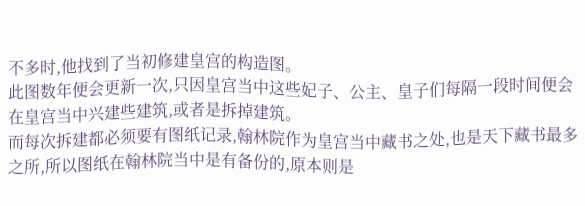不多时,他找到了当初修建皇宫的构造图。
此图数年便会更新一次,只因皇宫当中这些妃子、公主、皇子们每隔一段时间便会在皇宫当中兴建些建筑,或者是拆掉建筑。
而每次拆建都必须要有图纸记录,翰林院作为皇宫当中藏书之处,也是天下藏书最多之所,所以图纸在翰林院当中是有备份的,原本则是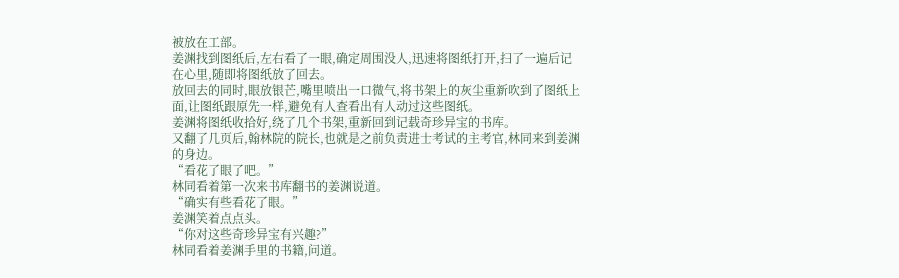被放在工部。
姜渊找到图纸后,左右看了一眼,确定周围没人,迅速将图纸打开,扫了一遍后记在心里,随即将图纸放了回去。
放回去的同时,眼放银芒,嘴里喷出一口微气,将书架上的灰尘重新吹到了图纸上面,让图纸跟原先一样,避免有人查看出有人动过这些图纸。
姜渊将图纸收拾好,绕了几个书架,重新回到记载奇珍异宝的书库。
又翻了几页后,翰林院的院长,也就是之前负责进士考试的主考官,林同来到姜渊的身边。
“看花了眼了吧。”
林同看着第一次来书库翻书的姜渊说道。
“确实有些看花了眼。”
姜渊笑着点点头。
“你对这些奇珍异宝有兴趣?”
林同看着姜渊手里的书籍,问道。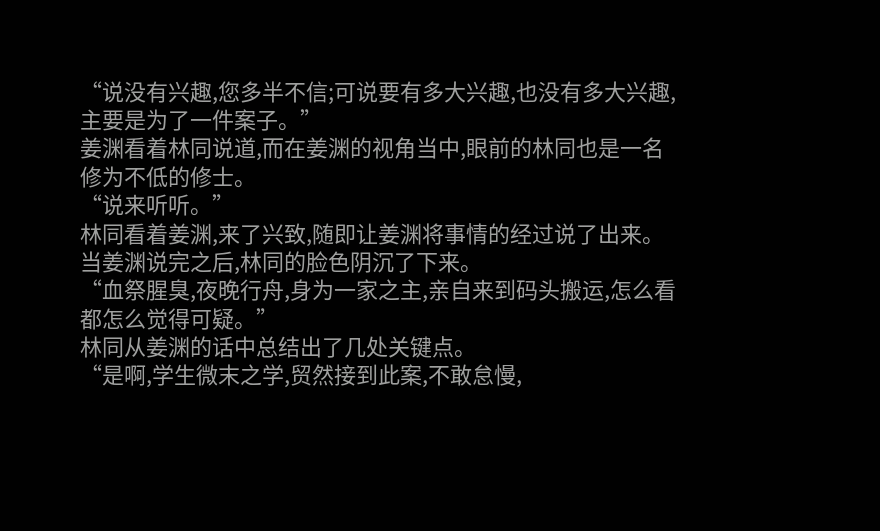“说没有兴趣,您多半不信;可说要有多大兴趣,也没有多大兴趣,主要是为了一件案子。”
姜渊看着林同说道,而在姜渊的视角当中,眼前的林同也是一名修为不低的修士。
“说来听听。”
林同看着姜渊,来了兴致,随即让姜渊将事情的经过说了出来。
当姜渊说完之后,林同的脸色阴沉了下来。
“血祭腥臭,夜晚行舟,身为一家之主,亲自来到码头搬运,怎么看都怎么觉得可疑。”
林同从姜渊的话中总结出了几处关键点。
“是啊,学生微末之学,贸然接到此案,不敢怠慢,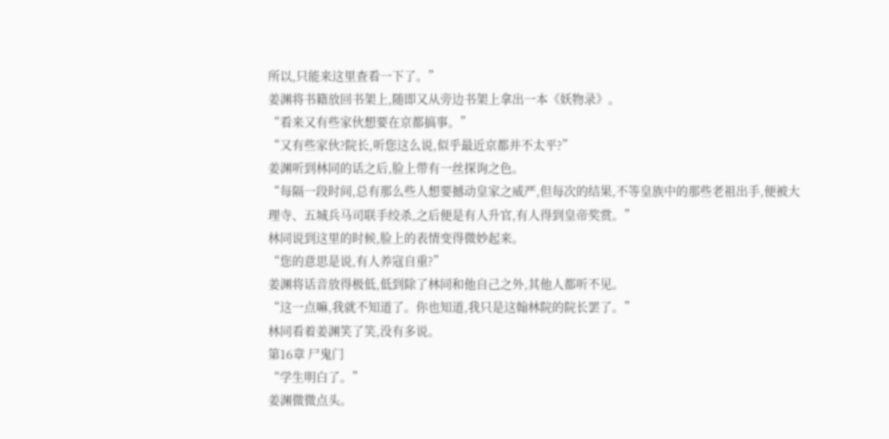所以,只能来这里查看一下了。”
姜渊将书籍放回书架上,随即又从旁边书架上拿出一本《妖物录》。
“看来又有些家伙想要在京都搞事。”
“又有些家伙?院长,听您这么说,似乎最近京都并不太平?”
姜渊听到林同的话之后,脸上带有一丝探询之色。
“每隔一段时间,总有那么些人想要撼动皇家之威严,但每次的结果,不等皇族中的那些老祖出手,便被大理寺、五城兵马司联手绞杀,之后便是有人升官,有人得到皇帝奖赏。”
林同说到这里的时候,脸上的表情变得微妙起来。
“您的意思是说,有人养寇自重?”
姜渊将话音放得极低,低到除了林同和他自己之外,其他人都听不见。
“这一点嘛,我就不知道了。你也知道,我只是这翰林院的院长罢了。”
林同看着姜渊笑了笑,没有多说。
第16章 尸鬼门
“学生明白了。”
姜渊微微点头。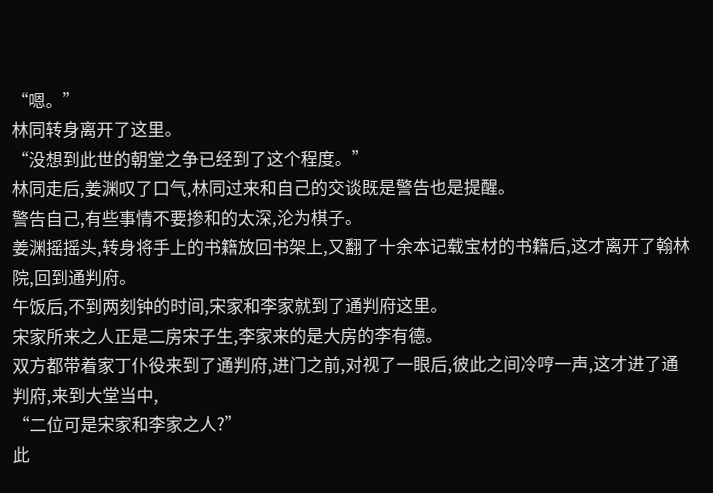“嗯。”
林同转身离开了这里。
“没想到此世的朝堂之争已经到了这个程度。”
林同走后,姜渊叹了口气,林同过来和自己的交谈既是警告也是提醒。
警告自己,有些事情不要掺和的太深,沦为棋子。
姜渊摇摇头,转身将手上的书籍放回书架上,又翻了十余本记载宝材的书籍后,这才离开了翰林院,回到通判府。
午饭后,不到两刻钟的时间,宋家和李家就到了通判府这里。
宋家所来之人正是二房宋子生,李家来的是大房的李有德。
双方都带着家丁仆役来到了通判府,进门之前,对视了一眼后,彼此之间冷哼一声,这才进了通判府,来到大堂当中,
“二位可是宋家和李家之人?”
此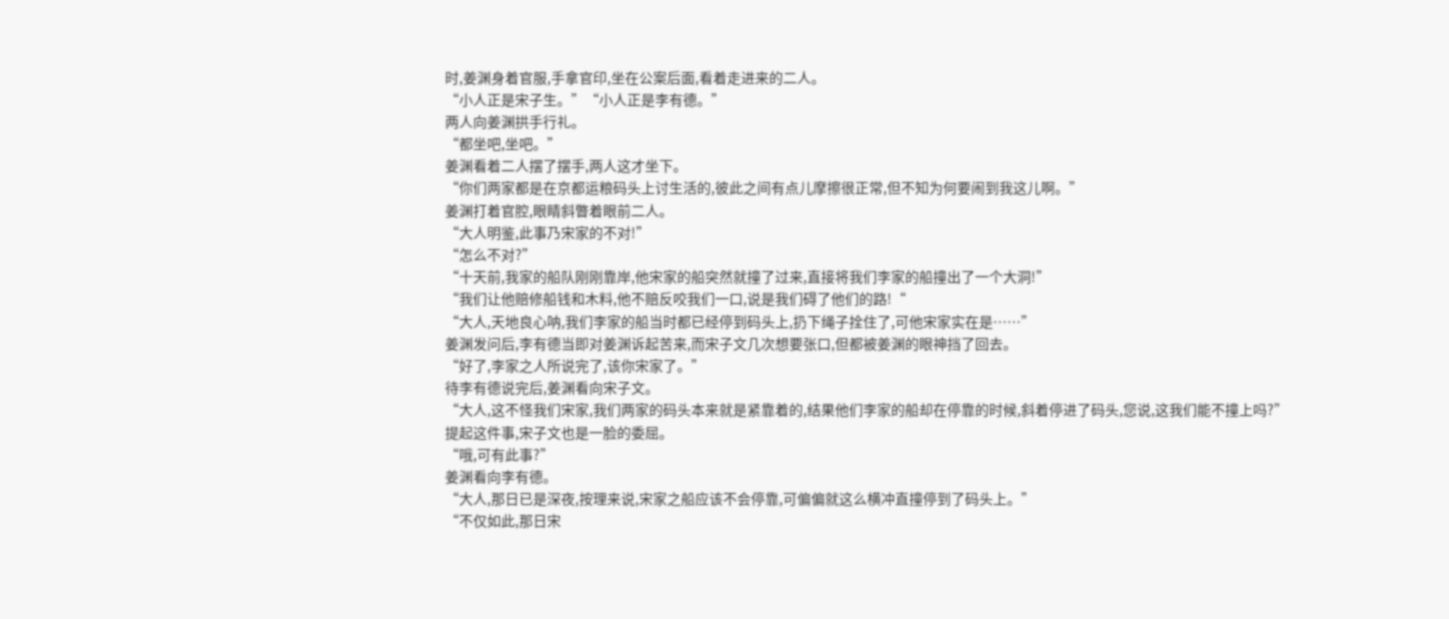时,姜渊身着官服,手拿官印,坐在公案后面,看着走进来的二人。
“小人正是宋子生。”“小人正是李有德。”
两人向姜渊拱手行礼。
“都坐吧,坐吧。”
姜渊看着二人摆了摆手,两人这才坐下。
“你们两家都是在京都运粮码头上讨生活的,彼此之间有点儿摩擦很正常,但不知为何要闹到我这儿啊。”
姜渊打着官腔,眼睛斜瞥着眼前二人。
“大人明鉴,此事乃宋家的不对!”
“怎么不对?”
“十天前,我家的船队刚刚靠岸,他宋家的船突然就撞了过来,直接将我们李家的船撞出了一个大洞!”
“我们让他赔修船钱和木料,他不赔反咬我们一口,说是我们碍了他们的路!“
“大人,天地良心呐,我们李家的船当时都已经停到码头上,扔下绳子拴住了,可他宋家实在是……”
姜渊发问后,李有德当即对姜渊诉起苦来,而宋子文几次想要张口,但都被姜渊的眼神挡了回去。
“好了,李家之人所说完了,该你宋家了。”
待李有德说完后,姜渊看向宋子文。
“大人,这不怪我们宋家,我们两家的码头本来就是紧靠着的,结果他们李家的船却在停靠的时候,斜着停进了码头,您说,这我们能不撞上吗?”
提起这件事,宋子文也是一脸的委屈。
“哦,可有此事?”
姜渊看向李有德。
“大人,那日已是深夜,按理来说,宋家之船应该不会停靠,可偏偏就这么横冲直撞停到了码头上。”
“不仅如此,那日宋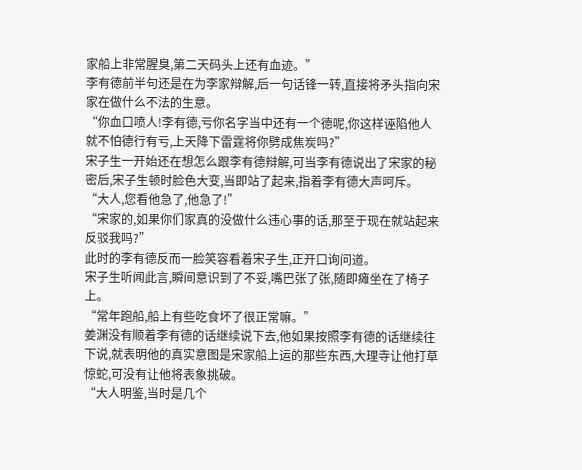家船上非常腥臭,第二天码头上还有血迹。”
李有德前半句还是在为李家辩解,后一句话锋一转,直接将矛头指向宋家在做什么不法的生意。
“你血口喷人!李有德,亏你名字当中还有一个德呢,你这样诬陷他人就不怕德行有亏,上天降下雷霆将你劈成焦炭吗?”
宋子生一开始还在想怎么跟李有德辩解,可当李有德说出了宋家的秘密后,宋子生顿时脸色大变,当即站了起来,指着李有德大声呵斥。
“大人,您看他急了,他急了!”
“宋家的,如果你们家真的没做什么违心事的话,那至于现在就站起来反驳我吗?”
此时的李有德反而一脸笑容看着宋子生,正开口询问道。
宋子生听闻此言,瞬间意识到了不妥,嘴巴张了张,随即瘫坐在了椅子上。
“常年跑船,船上有些吃食坏了很正常嘛。”
姜渊没有顺着李有德的话继续说下去,他如果按照李有德的话继续往下说,就表明他的真实意图是宋家船上运的那些东西,大理寺让他打草惊蛇,可没有让他将表象挑破。
“大人明鉴,当时是几个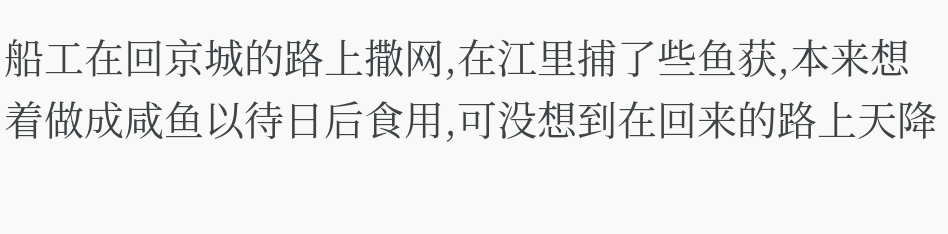船工在回京城的路上撒网,在江里捕了些鱼获,本来想着做成咸鱼以待日后食用,可没想到在回来的路上天降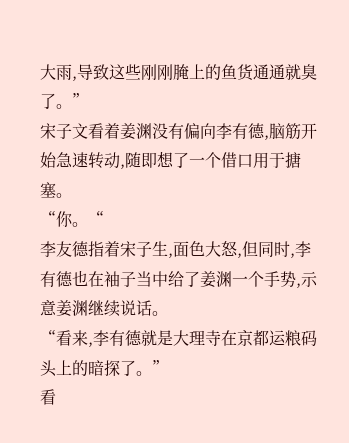大雨,导致这些刚刚腌上的鱼货通通就臭了。”
宋子文看着姜渊没有偏向李有德,脑筋开始急速转动,随即想了一个借口用于搪塞。
“你。“
李友德指着宋子生,面色大怒,但同时,李有德也在袖子当中给了姜渊一个手势,示意姜渊继续说话。
“看来,李有德就是大理寺在京都运粮码头上的暗探了。”
看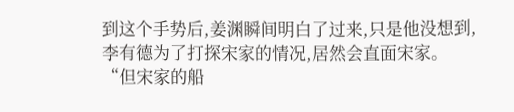到这个手势后,姜渊瞬间明白了过来,只是他没想到,李有德为了打探宋家的情况,居然会直面宋家。
“但宋家的船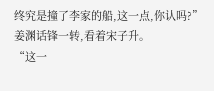终究是撞了李家的船,这一点,你认吗?”
姜渊话锋一转,看着宋子升。
“这一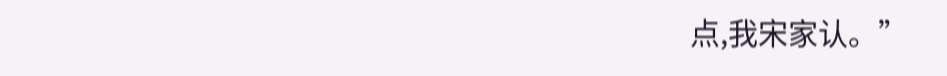点,我宋家认。”